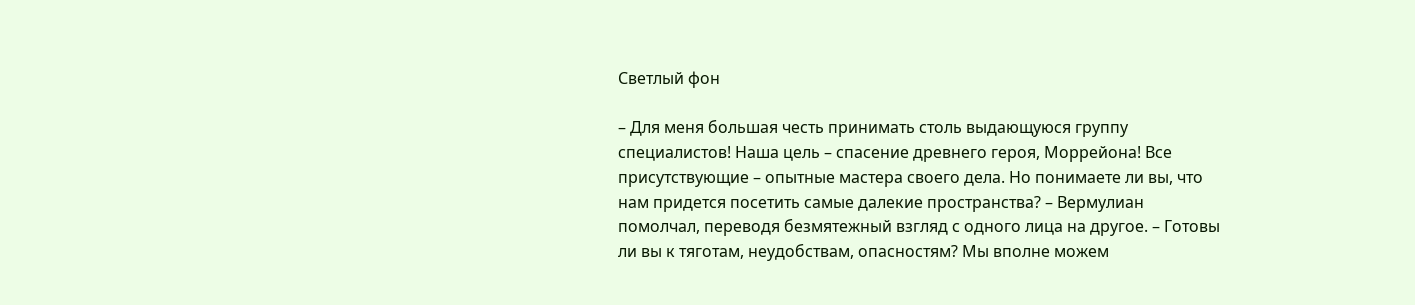Светлый фон

– Для меня большая честь принимать столь выдающуюся группу специалистов! Наша цель – спасение древнего героя, Моррейона! Все присутствующие – опытные мастера своего дела. Но понимаете ли вы, что нам придется посетить самые далекие пространства? – Вермулиан помолчал, переводя безмятежный взгляд с одного лица на другое. – Готовы ли вы к тяготам, неудобствам, опасностям? Мы вполне можем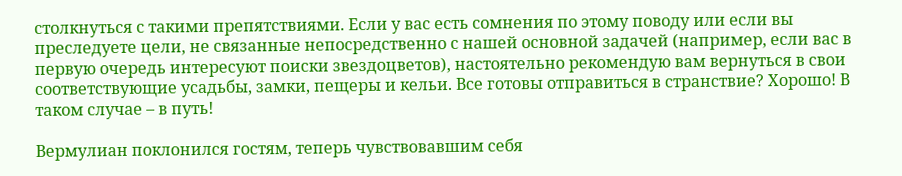столкнуться с такими препятствиями. Если у вас есть сомнения по этому поводу или если вы преследуете цели, не связанные непосредственно с нашей основной задачей (например, если вас в первую очередь интересуют поиски звездоцветов), настоятельно рекомендую вам вернуться в свои соответствующие усадьбы, замки, пещеры и кельи. Все готовы отправиться в странствие? Хорошо! В таком случае – в путь!

Вермулиан поклонился гостям, теперь чувствовавшим себя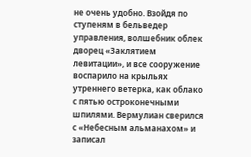не очень удобно. Взойдя по ступеням в бельведер управления, волшебник облек дворец «Заклятием левитации», и все сооружение воспарило на крыльях утреннего ветерка, как облако с пятью остроконечными шпилями. Вермулиан сверился с «Небесным альманахом» и записал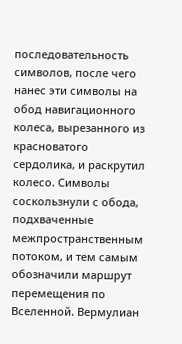последовательность символов, после чего нанес эти символы на обод навигационного колеса, вырезанного из красноватого сердолика, и раскрутил колесо. Символы соскользнули с обода, подхваченные межпространственным потоком, и тем самым обозначили маршрут перемещения по Вселенной. Вермулиан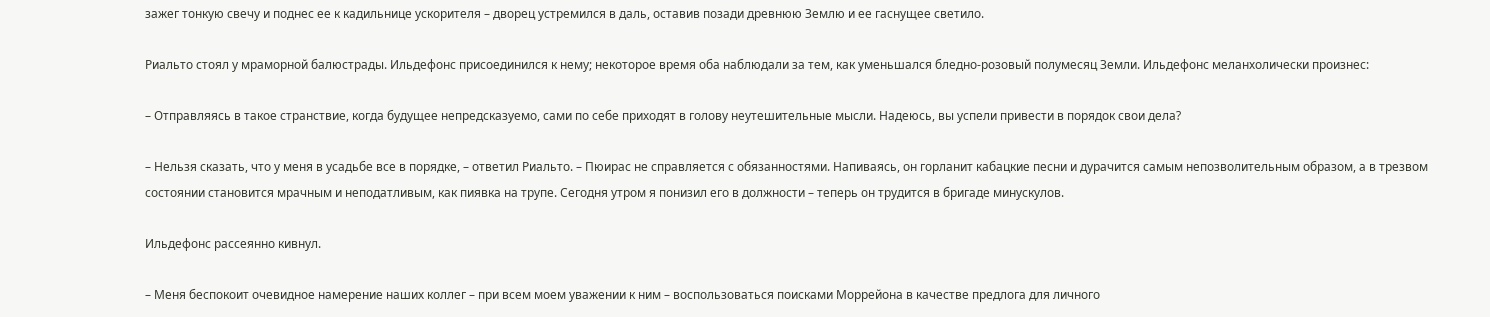зажег тонкую свечу и поднес ее к кадильнице ускорителя – дворец устремился в даль, оставив позади древнюю Землю и ее гаснущее светило.

Риальто стоял у мраморной балюстрады. Ильдефонс присоединился к нему; некоторое время оба наблюдали за тем, как уменьшался бледно-розовый полумесяц Земли. Ильдефонс меланхолически произнес:

– Отправляясь в такое странствие, когда будущее непредсказуемо, сами по себе приходят в голову неутешительные мысли. Надеюсь, вы успели привести в порядок свои дела?

– Нельзя сказать, что у меня в усадьбе все в порядке, – ответил Риальто. – Пюирас не справляется с обязанностями. Напиваясь, он горланит кабацкие песни и дурачится самым непозволительным образом, а в трезвом состоянии становится мрачным и неподатливым, как пиявка на трупе. Сегодня утром я понизил его в должности – теперь он трудится в бригаде минускулов.

Ильдефонс рассеянно кивнул.

– Меня беспокоит очевидное намерение наших коллег – при всем моем уважении к ним – воспользоваться поисками Моррейона в качестве предлога для личного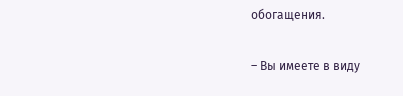обогащения.

– Вы имеете в виду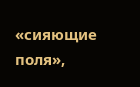«сияющие поля»,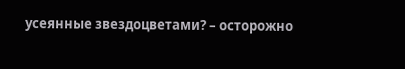усеянные звездоцветами? – осторожно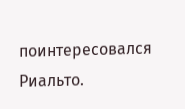поинтересовался Риальто.